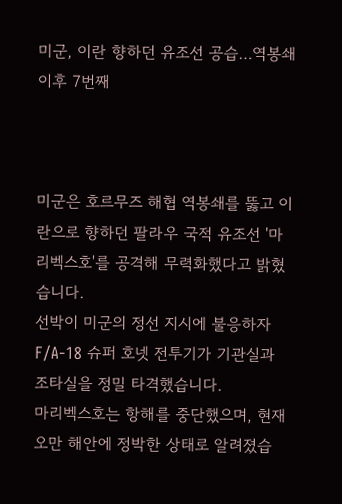미군, 이란 향하던 유조선 공습…역봉쇄 이후 7번째



미군은 호르무즈 해협 역봉쇄를 뚫고 이란으로 향하던 팔라우 국적 유조선 '마리벡스호'를 공격해 무력화했다고 밝혔습니다.
선박이 미군의 정선 지시에 불응하자 F/A-18 슈퍼 호넷 전투기가 기관실과 조타실을 정밀 타격했습니다.
마리벡스호는 항해를 중단했으며, 현재 오만 해안에 정박한 상태로 알려졌습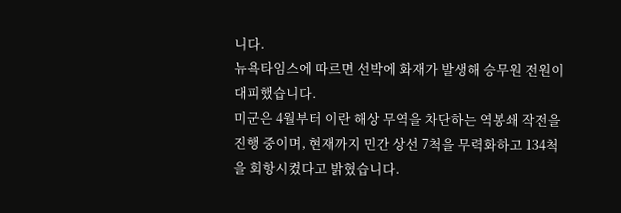니다.
뉴욕타임스에 따르면 선박에 화재가 발생해 승무원 전원이 대피했습니다.
미군은 4월부터 이란 해상 무역을 차단하는 역봉쇄 작전을 진행 중이며, 현재까지 민간 상선 7척을 무력화하고 134척을 회항시켰다고 밝혔습니다.